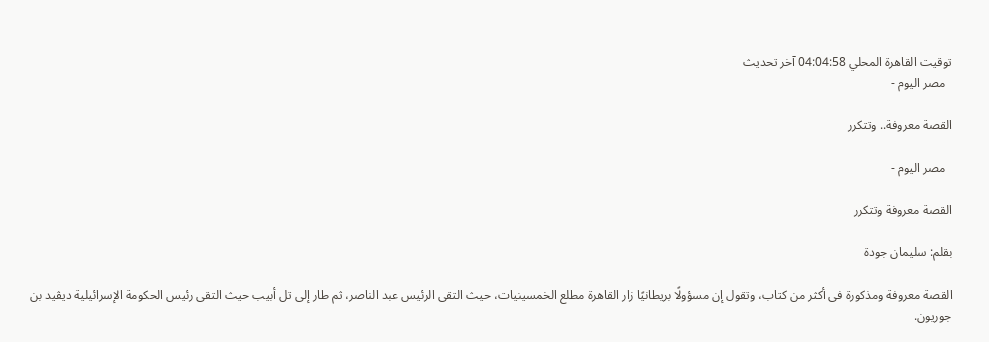توقيت القاهرة المحلي 04:04:58 آخر تحديث
  مصر اليوم -

القصة معروفة.. وتتكرر

  مصر اليوم -

القصة معروفة وتتكرر

بقلم: سليمان جودة

القصة معروفة ومذكورة فى أكثر من كتاب، وتقول إن مسؤولًا بريطانيًا زار القاهرة مطلع الخمسينيات، حيث التقى الرئيس عبد الناصر، ثم طار إلى تل أبيب حيث التقى رئيس الحكومة الإسرائيلية ديڤيد بن جوريون.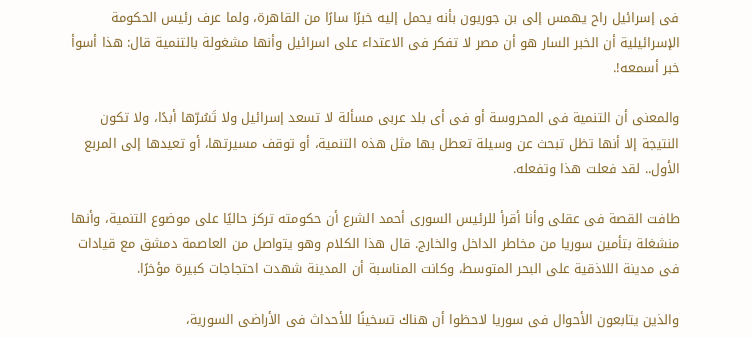فى إسرائيل راح يهمس إلى بن جوريون بأنه يحمل إليه خبرًا سارًا من القاهرة، ولما عرف رئيس الحكومة الإسرائيلية أن الخبر السار هو أن مصر لا تفكر فى الاعتداء على اسرائيل وأنها مشغولة بالتنمية قال: هذا أسوأ خبر أسمعه!.

والمعنى أن التنمية فى المحروسة أو فى أى بلد عربى مسألة لا تسعد إسرائيل ولا تَسُرّها أبدًا، ولا تكون النتيجة إلا أنها تظل تبحث عن وسيلة تعطل بها مثل هذه التنمية، أو توقف مسيرتها، أو تعيدها إلى المربع الأول.. لقد فعلت هذا وتفعله.

طافت القصة فى عقلى وأنا أقرأ للرئيس السورى أحمد الشرع أن حكومته تركز حاليًا على موضوع التنمية، وأنها منشغلة بتأمين سوريا من مخاطر الداخل والخارج. قال هذا الكلام وهو يتواصل من العاصمة دمشق مع قيادات فى مدينة اللاذقية على البحر المتوسط، وكانت المناسبة أن المدينة شهدت احتجاجات كبيرة مؤخرًا.

والذين يتابعون الأحوال فى سوريا لاحظوا أن هناك تسخينًا للأحداث فى الأراضى السورية،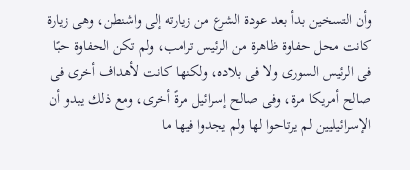وأن التسخين بدأ بعد عودة الشرع من زيارته إلى واشنطن، وهى زيارة كانت محل حفاوة ظاهرة من الرئيس ترامب، ولم تكن الحفاوة حبًا فى الرئيس السورى ولا فى بلاده، ولكنها كانت لأهداف أخرى فى صالح أمريكا مرة، وفى صالح إسرائيل مرةً أخرى، ومع ذلك يبدو أن الإسرائيليين لم يرتاحوا لها ولم يجدوا فيها ما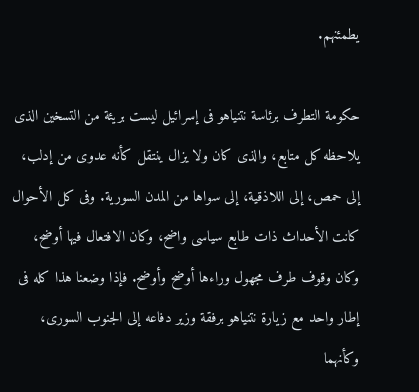يطمئنهم.

حكومة التطرف برئاسة نتنياهو فى إسرائيل ليست بريئة من التسخين الذى يلاحظه كل متابع، والذى كان ولا يزال ينتقل كأنه عدوى من إدلب، إلى حمص، إلى اللاذقية، إلى سواها من المدن السورية. وفى كل الأحوال كانت الأحداث ذات طابع سياسى واضح، وكان الافتعال فيها أوضح، وكان وقوف طرف مجهول وراءها أوضح وأوضح. فإذا وضعنا هذا كله فى إطار واحد مع زيارة نتنياهو برفقة وزير دفاعه إلى الجنوب السورى، وكأنهما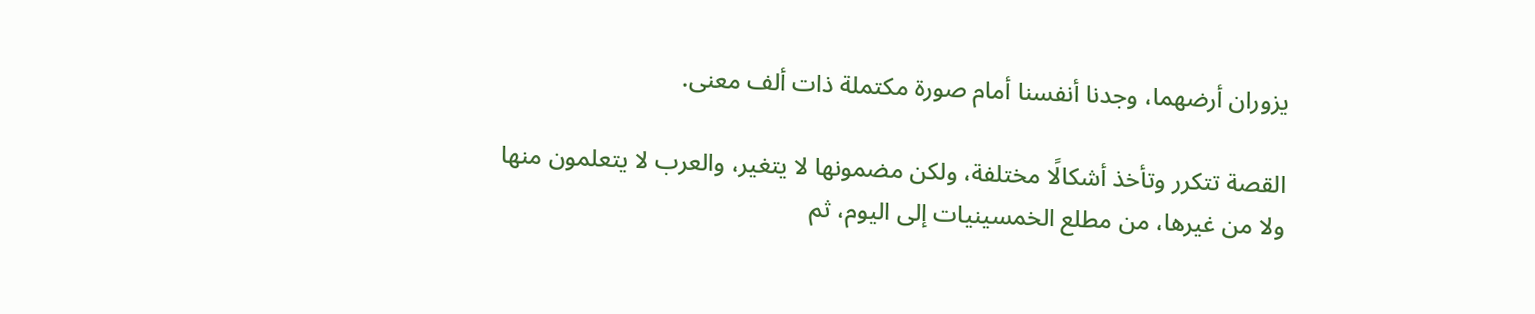يزوران أرضهما، وجدنا أنفسنا أمام صورة مكتملة ذات ألف معنى.

القصة تتكرر وتأخذ أشكالًا مختلفة، ولكن مضمونها لا يتغير، والعرب لا يتعلمون منها ولا من غيرها، من مطلع الخمسينيات إلى اليوم، ثم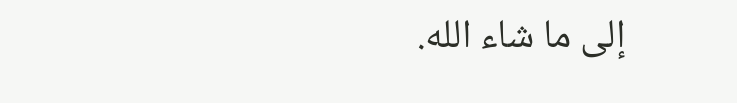إلى ما شاء الله.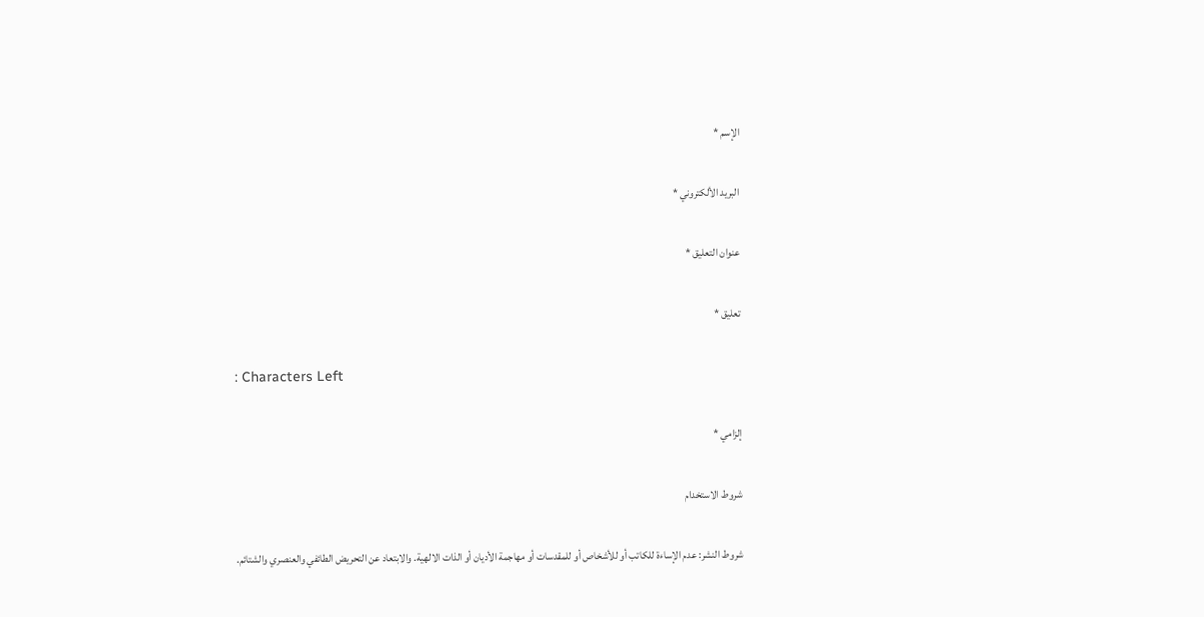الإسم *

البريد الألكتروني *

عنوان التعليق *

تعليق *

: Characters Left

إلزامي *

شروط الاستخدام

شروط النشر: عدم الإساءة للكاتب أو للأشخاص أو للمقدسات أو مهاجمة الأديان أو الذات الالهية. والابتعاد عن التحريض الطائفي والعنصري والشتائم.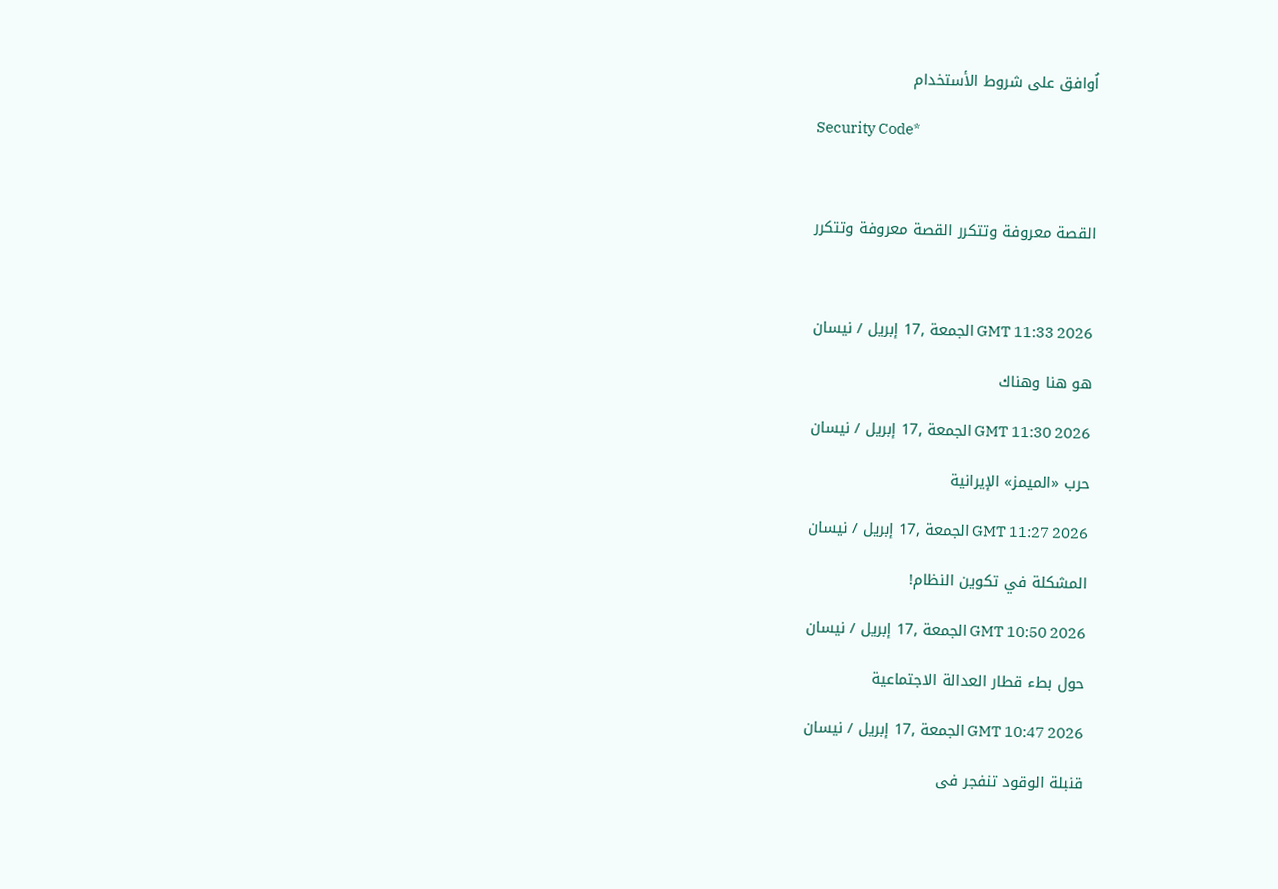اُوافق على شروط الأستخدام

Security Code*



القصة معروفة وتتكرر القصة معروفة وتتكرر



GMT 11:33 2026 الجمعة ,17 إبريل / نيسان

هو هنا وهناك

GMT 11:30 2026 الجمعة ,17 إبريل / نيسان

حرب «الميمز» الإيرانية

GMT 11:27 2026 الجمعة ,17 إبريل / نيسان

المشكلة في تكوين النظام!

GMT 10:50 2026 الجمعة ,17 إبريل / نيسان

حول بطء قطار العدالة الاجتماعية

GMT 10:47 2026 الجمعة ,17 إبريل / نيسان

قنبلة الوقود تنفجر فى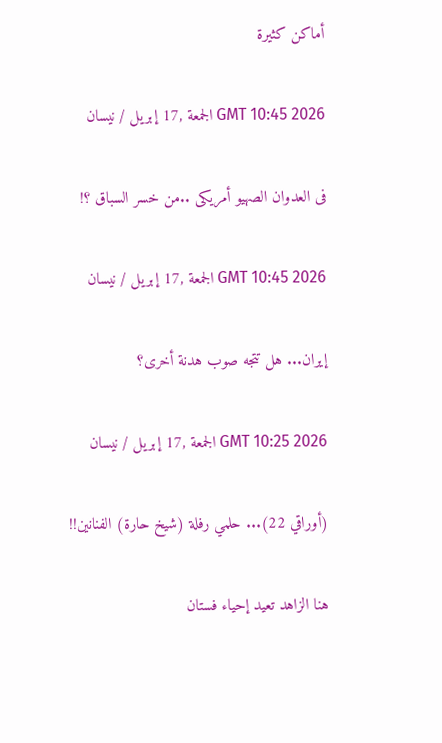أماكن كثيرة

GMT 10:45 2026 الجمعة ,17 إبريل / نيسان

فى العدوان الصهيو أمريكى ..من خسر السباق ؟!

GMT 10:45 2026 الجمعة ,17 إبريل / نيسان

إيران... هل تتجه صوب هدنة أخرى؟

GMT 10:25 2026 الجمعة ,17 إبريل / نيسان

(أوراقي 22)... حلمي رفلة (شيخ حارة) الفنانين!!

هنا الزاهد تعيد إحياء فستان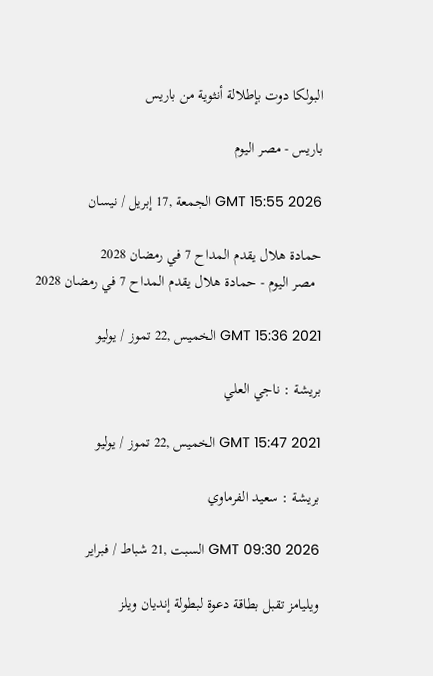البولكا دوت بإطلالة أنثوية من باريس

باريس - مصر اليوم

GMT 15:55 2026 الجمعة ,17 إبريل / نيسان

حمادة هلال يقدم المداح 7 في رمضان 2028
  مصر اليوم - حمادة هلال يقدم المداح 7 في رمضان 2028

GMT 15:36 2021 الخميس ,22 تموز / يوليو

بريشة : ناجي العلي

GMT 15:47 2021 الخميس ,22 تموز / يوليو

بريشة : سعيد الفرماوي

GMT 09:30 2026 السبت ,21 شباط / فبراير

ويليامز تقبل بطاقة دعوة لبطولة إنديان ويلز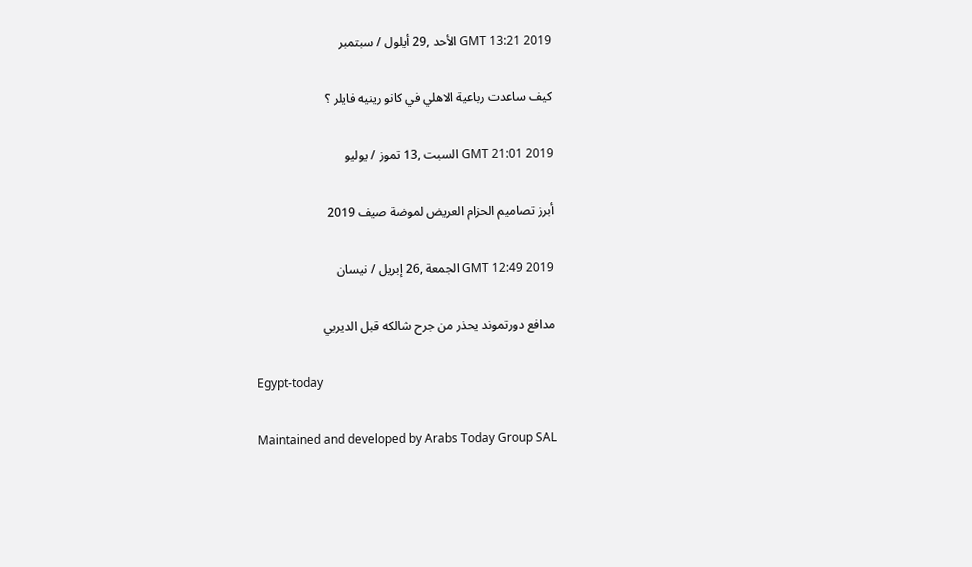GMT 13:21 2019 الأحد ,29 أيلول / سبتمبر

كيف ساعدت رباعية الاهلي في كانو رينيه فايلر ؟

GMT 21:01 2019 السبت ,13 تموز / يوليو

أبرز تصاميم الحزام العريض لموضة صيف 2019

GMT 12:49 2019 الجمعة ,26 إبريل / نيسان

مدافع دورتموند يحذر من جرح شالكه قبل الديربي

Egypt-today

Maintained and developed by Arabs Today Group SAL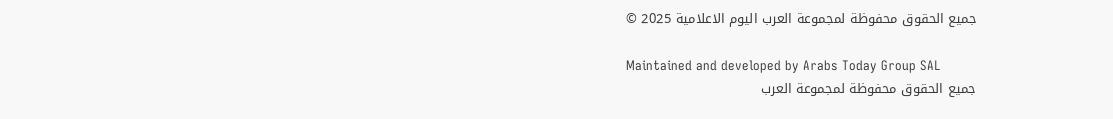جميع الحقوق محفوظة لمجموعة العرب اليوم الاعلامية 2025 ©

Maintained and developed by Arabs Today Group SAL
جميع الحقوق محفوظة لمجموعة العرب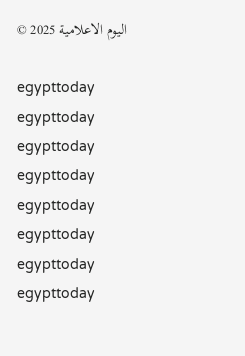اليوم الاعلامية 2025 ©

egypttoday egypttoday egypttoday egypttoday
egypttoday egypttoday egypttoday
egypttoday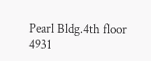Pearl Bldg.4th floor 4931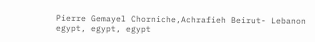Pierre Gemayel Chorniche,Achrafieh Beirut- Lebanon
egypt, egypt, egypt